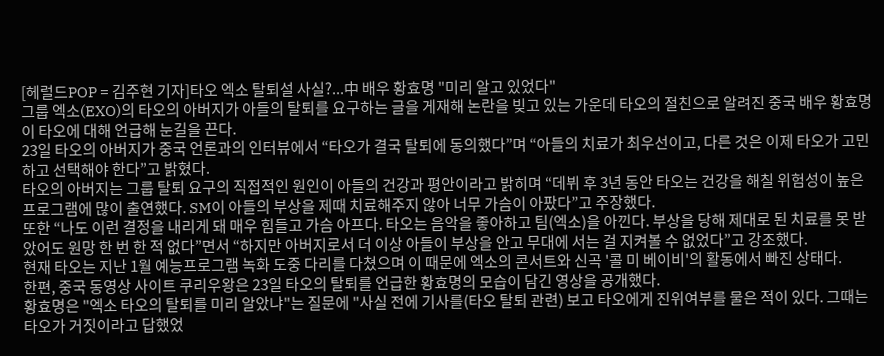[헤럴드POP = 김주현 기자]타오 엑소 탈퇴설 사실?...中 배우 황효명 "미리 알고 있었다"
그룹 엑소(EXO)의 타오의 아버지가 아들의 탈퇴를 요구하는 글을 게재해 논란을 빚고 있는 가운데 타오의 절친으로 알려진 중국 배우 황효명이 타오에 대해 언급해 눈길을 끈다.
23일 타오의 아버지가 중국 언론과의 인터뷰에서 “타오가 결국 탈퇴에 동의했다”며 “아들의 치료가 최우선이고, 다른 것은 이제 타오가 고민하고 선택해야 한다”고 밝혔다.
타오의 아버지는 그룹 탈퇴 요구의 직접적인 원인이 아들의 건강과 평안이라고 밝히며 “데뷔 후 3년 동안 타오는 건강을 해칠 위험성이 높은 프로그램에 많이 출연했다. SM이 아들의 부상을 제때 치료해주지 않아 너무 가슴이 아팠다”고 주장했다.
또한 “나도 이런 결정을 내리게 돼 매우 힘들고 가슴 아프다. 타오는 음악을 좋아하고 팀(엑소)을 아낀다. 부상을 당해 제대로 된 치료를 못 받았어도 원망 한 번 한 적 없다”면서 “하지만 아버지로서 더 이상 아들이 부상을 안고 무대에 서는 걸 지켜볼 수 없었다”고 강조했다.
현재 타오는 지난 1월 예능프로그램 녹화 도중 다리를 다쳤으며 이 때문에 엑소의 콘서트와 신곡 '콜 미 베이비'의 활동에서 빠진 상태다.
한편, 중국 동영상 사이트 쿠리우왕은 23일 타오의 탈퇴를 언급한 황효명의 모습이 담긴 영상을 공개했다.
황효명은 "엑소 타오의 탈퇴를 미리 알았냐"는 질문에 "사실 전에 기사를(타오 탈퇴 관련) 보고 타오에게 진위여부를 물은 적이 있다. 그때는 타오가 거짓이라고 답했었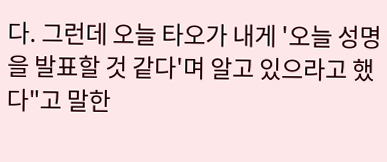다. 그런데 오늘 타오가 내게 '오늘 성명을 발표할 것 같다'며 알고 있으라고 했다"고 말한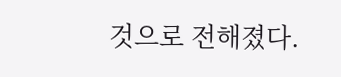것으로 전해졌다.